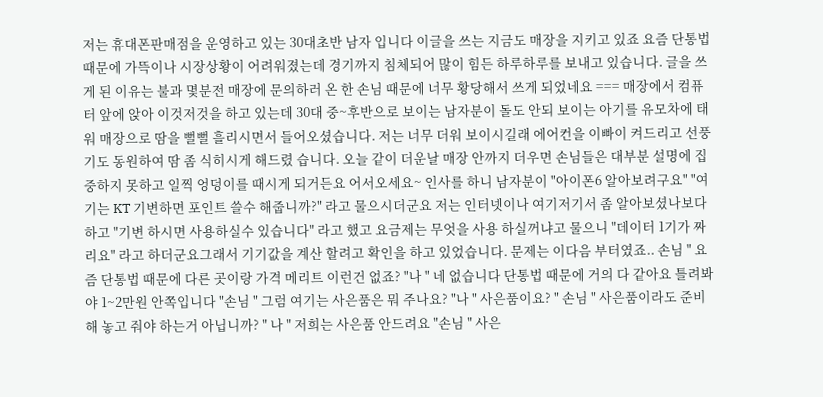저는 휴대폰판매점을 운영하고 있는 30대초반 남자 입니다 이글을 쓰는 지금도 매장을 지키고 있죠 요즘 단통법 때문에 가뜩이나 시장상황이 어려워졌는데 경기까지 침체되어 많이 힘든 하루하루를 보내고 있습니다. 글을 쓰게 된 이유는 불과 몇분전 매장에 문의하러 온 한 손님 때문에 너무 황당해서 쓰게 되었네요 === 매장에서 컴퓨터 앞에 앉아 이것저것을 하고 있는데 30대 중~후반으로 보이는 남자분이 돌도 안되 보이는 아기를 유모차에 태워 매장으로 땀을 뻘뻘 흘리시면서 들어오셨습니다. 저는 너무 더워 보이시길래 에어컨을 이빠이 켜드리고 선풍기도 동원하여 땀 좀 식히시게 해드렸 습니다. 오늘 같이 더운날 매장 안까지 더우면 손님들은 대부분 설명에 집중하지 못하고 일찍 엉덩이를 때시게 되거든요 어서오세요~ 인사를 하니 남자분이 "아이폰6 알아보려구요" "여기는 KT 기변하면 포인트 쓸수 해줍니까?" 라고 물으시더군요 저는 인터넷이나 여기저기서 좀 알아보셨나보다 하고 "기변 하시면 사용하실수 있습니다" 라고 했고 요금제는 무엇을 사용 하실꺼냐고 물으니 "데이터 1기가 짜리요" 라고 하더군요그래서 기기값을 계산 할려고 확인을 하고 있었습니다. 문제는 이다음 부터였죠.. 손님 " 요즘 단통법 때문에 다른 곳이랑 가격 메리트 이런건 없죠? "나 " 네 없습니다 단통법 때문에 거의 다 같아요 틀려봐야 1~2만원 안쪽입니다 "손님 " 그럼 여기는 사은품은 뭐 주나요? "나 " 사은품이요? " 손님 " 사은품이라도 준비해 놓고 줘야 하는거 아닙니까? " 나 " 저희는 사은품 안드려요 "손님 " 사은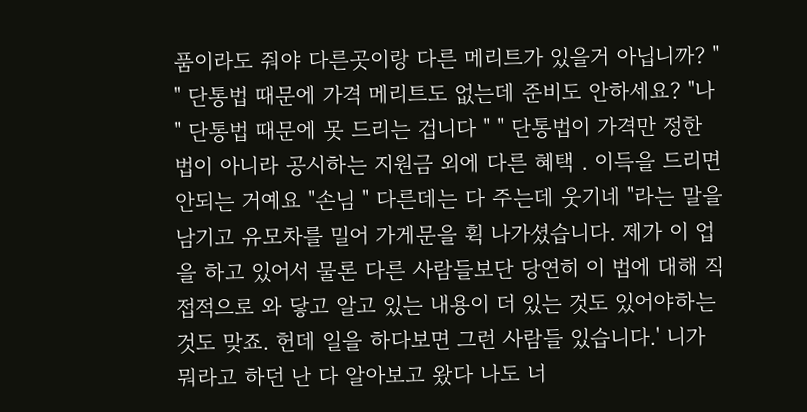품이라도 줘야 다른곳이랑 다른 메리트가 있을거 아닙니까? " " 단통법 때문에 가격 메리트도 없는데 준비도 안하세요? "나 " 단통법 때문에 못 드리는 겁니다 " " 단통법이 가격만 정한 법이 아니라 공시하는 지원금 외에 다른 혜택 . 이득을 드리면 안되는 거예요 "손님 " 다른데는 다 주는데 웃기네 "라는 말을 남기고 유모차를 밀어 가게문을 휙 나가셨습니다. 제가 이 업을 하고 있어서 물론 다른 사람들보단 당연히 이 법에 대해 직접적으로 와 닿고 알고 있는 내용이 더 있는 것도 있어야하는것도 맞죠. 헌데 일을 하다보면 그런 사람들 있습니다.' 니가 뭐라고 하던 난 다 알아보고 왔다 나도 너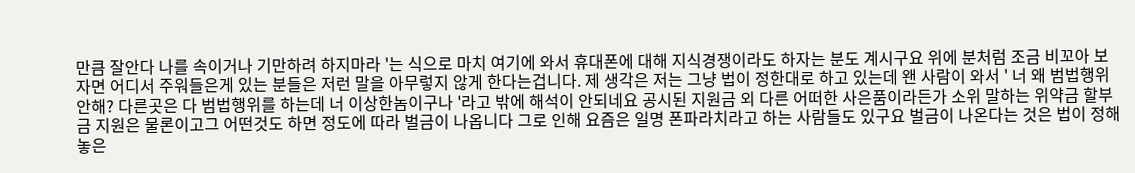만큼 잘안다 나를 속이거나 기만하려 하지마라 '는 식으로 마치 여기에 와서 휴대폰에 대해 지식경쟁이라도 하자는 분도 계시구요 위에 분처럼 조금 비꼬아 보자면 어디서 주워들은게 있는 분들은 저런 말을 아무렇지 않게 한다는겁니다. 제 생각은 저는 그냥 법이 정한대로 하고 있는데 왠 사람이 와서 ' 너 왜 범법행위 안해? 다른곳은 다 범법행위를 하는데 너 이상한놈이구나 '라고 밖에 해석이 안되네요 공시된 지원금 외 다른 어떠한 사은품이라든가 소위 말하는 위약금 할부금 지원은 물론이고그 어떤것도 하면 정도에 따라 벌금이 나옵니다 그로 인해 요즘은 일명 폰파라치라고 하는 사람들도 있구요 벌금이 나온다는 것은 법이 정해놓은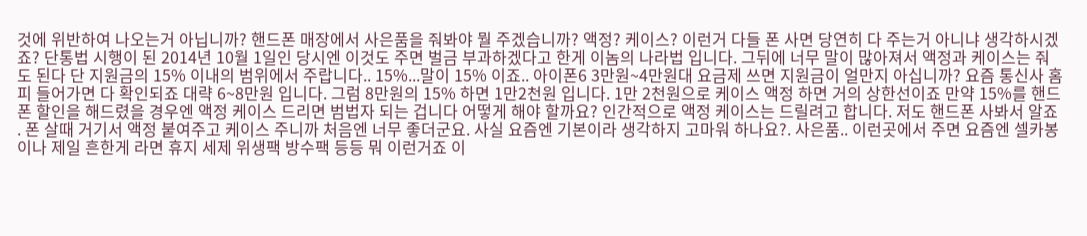것에 위반하여 나오는거 아닙니까? 핸드폰 매장에서 사은품을 줘봐야 뭘 주겠습니까? 액정? 케이스? 이런거 다들 폰 사면 당연히 다 주는거 아니냐 생각하시겠죠? 단통법 시행이 된 2014년 10월 1일인 당시엔 이것도 주면 벌금 부과하겠다고 한게 이놈의 나라법 입니다. 그뒤에 너무 말이 많아져서 액정과 케이스는 줘도 된다 단 지원금의 15% 이내의 범위에서 주랍니다.. 15%...말이 15% 이죠.. 아이폰6 3만원~4만원대 요금제 쓰면 지원금이 얼만지 아십니까? 요즘 통신사 홈피 들어가면 다 확인되죠 대략 6~8만원 입니다. 그럼 8만원의 15% 하면 1만2천원 입니다. 1만 2천원으로 케이스 액정 하면 거의 상한선이죠 만약 15%를 핸드폰 할인을 해드렸을 경우엔 액정 케이스 드리면 범법자 되는 겁니다 어떻게 해야 할까요? 인간적으로 액정 케이스는 드릴려고 합니다. 저도 핸드폰 사봐서 알죠 . 폰 살때 거기서 액정 붙여주고 케이스 주니까 처음엔 너무 좋더군요. 사실 요즘엔 기본이라 생각하지 고마워 하나요?. 사은품.. 이런곳에서 주면 요즘엔 셀카봉이나 제일 흔한게 라면 휴지 세제 위생팩 방수팩 등등 뭐 이런거죠 이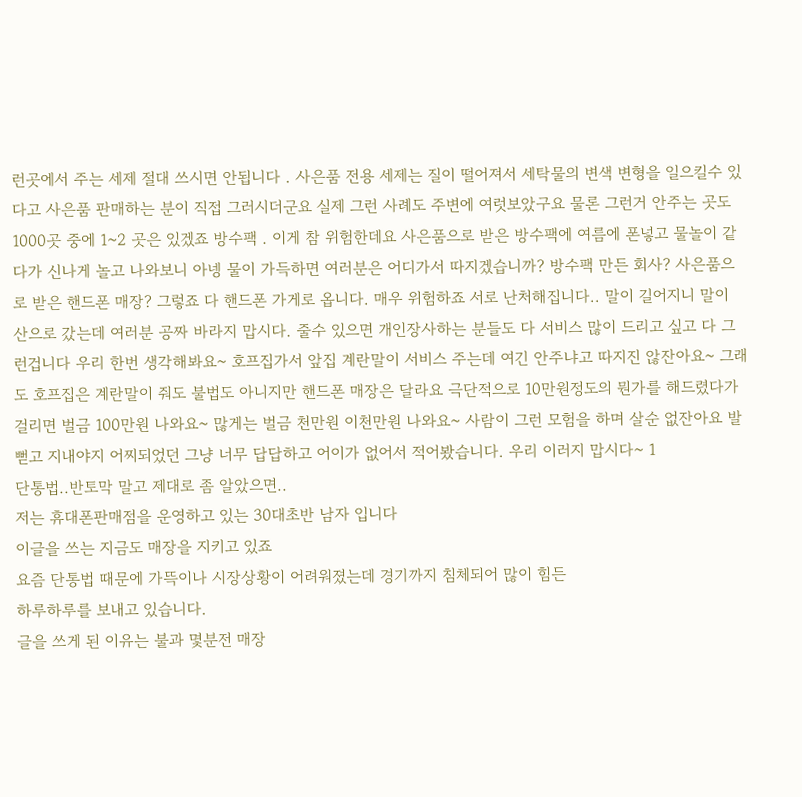런곳에서 주는 세제 절대 쓰시면 안됩니다 . 사은품 전용 세제는 질이 떨어져서 세탁물의 변색 변형을 일으킬수 있다고 사은품 판매하는 분이 직접 그러시더군요 실제 그런 사례도 주변에 여럿보았구요 물론 그런거 안주는 곳도 1000곳 중에 1~2 곳은 있겠죠 방수팩 . 이게 참 위험한데요 사은품으로 받은 방수팩에 여름에 폰넣고 물놀이 같다가 신나게 놀고 나와보니 아넹 물이 가득하면 여러분은 어디가서 따지겠습니까? 방수팩 만든 회사? 사은품으로 받은 핸드폰 매장? 그렇죠 다 핸드폰 가게로 옵니다. 매우 위험하죠 서로 난처해집니다.. 말이 길어지니 말이 산으로 갔는데 여러분 공짜 바라지 맙시다. 줄수 있으면 개인장사하는 분들도 다 서비스 많이 드리고 싶고 다 그런겁니다 우리 한번 생각해봐요~ 호프집가서 앞집 계란말이 서비스 주는데 여긴 안주냐고 따지진 않잔아요~ 그래도 호프집은 계란말이 줘도 불법도 아니지만 핸드폰 매장은 달라요 극단적으로 10만원정도의 뭔가를 해드렸다가 걸리면 벌금 100만원 나와요~ 많게는 벌금 천만원 이천만원 나와요~ 사람이 그런 모험을 하며 살순 없잔아요 발 뻗고 지내야지 어찌되었던 그냥 너무 답답하고 어이가 없어서 적어봤습니다. 우리 이러지 맙시다~ 1
단통법..반토막 말고 제대로 좀 알았으면..
저는 휴대폰판매점을 운영하고 있는 30대초반 남자 입니다
이글을 쓰는 지금도 매장을 지키고 있죠
요즘 단통법 때문에 가뜩이나 시장상황이 어려워졌는데 경기까지 침체되어 많이 힘든
하루하루를 보내고 있습니다.
글을 쓰게 된 이유는 불과 몇분전 매장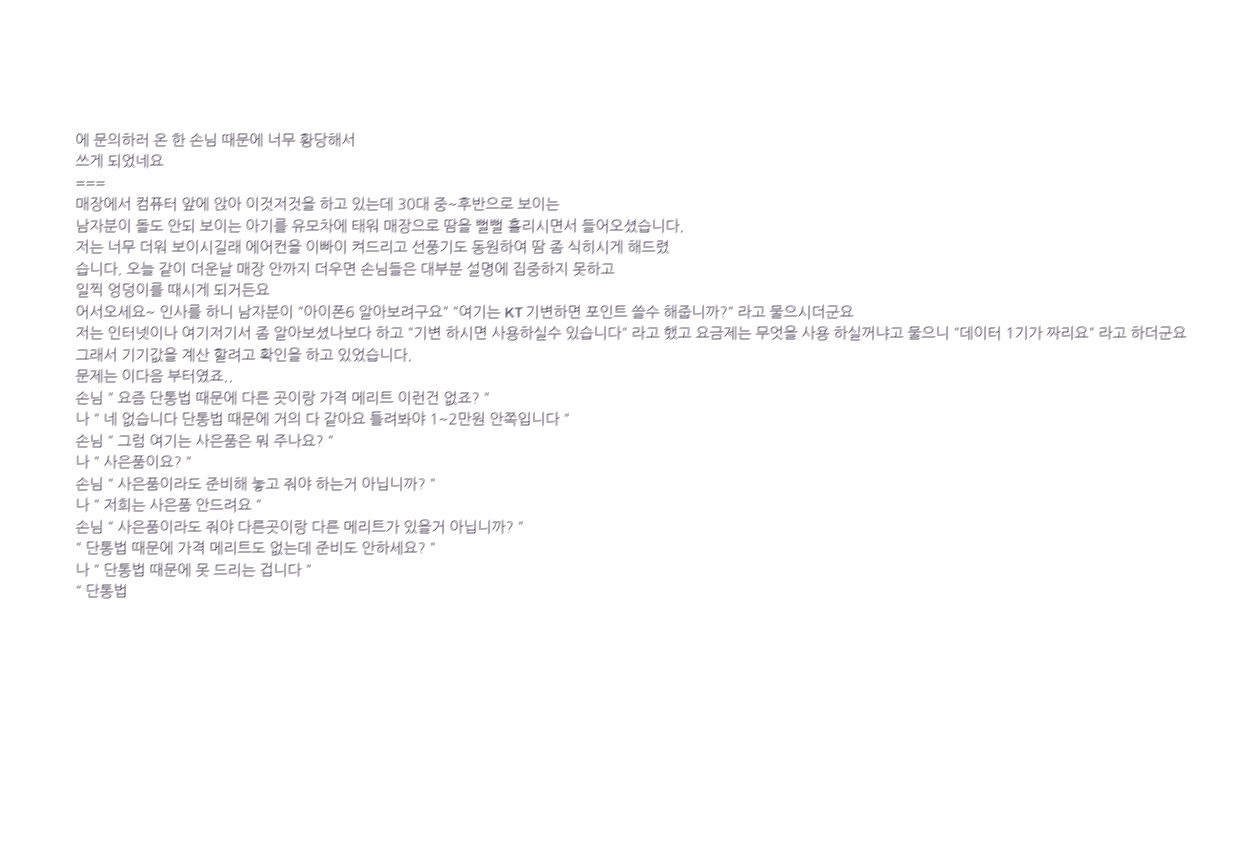에 문의하러 온 한 손님 때문에 너무 황당해서
쓰게 되었네요
===
매장에서 컴퓨터 앞에 앉아 이것저것을 하고 있는데 30대 중~후반으로 보이는
남자분이 돌도 안되 보이는 아기를 유모차에 태워 매장으로 땀을 뻘뻘 흘리시면서 들어오셨습니다.
저는 너무 더워 보이시길래 에어컨을 이빠이 켜드리고 선풍기도 동원하여 땀 좀 식히시게 해드렸
습니다. 오늘 같이 더운날 매장 안까지 더우면 손님들은 대부분 설명에 집중하지 못하고
일찍 엉덩이를 때시게 되거든요
어서오세요~ 인사를 하니 남자분이 "아이폰6 알아보려구요" "여기는 KT 기변하면 포인트 쓸수 해줍니까?" 라고 물으시더군요
저는 인터넷이나 여기저기서 좀 알아보셨나보다 하고 "기변 하시면 사용하실수 있습니다" 라고 했고 요금제는 무엇을 사용 하실꺼냐고 물으니 "데이터 1기가 짜리요" 라고 하더군요
그래서 기기값을 계산 할려고 확인을 하고 있었습니다.
문제는 이다음 부터였죠..
손님 " 요즘 단통법 때문에 다른 곳이랑 가격 메리트 이런건 없죠? "
나 " 네 없습니다 단통법 때문에 거의 다 같아요 틀려봐야 1~2만원 안쪽입니다 "
손님 " 그럼 여기는 사은품은 뭐 주나요? "
나 " 사은품이요? "
손님 " 사은품이라도 준비해 놓고 줘야 하는거 아닙니까? "
나 " 저희는 사은품 안드려요 "
손님 " 사은품이라도 줘야 다른곳이랑 다른 메리트가 있을거 아닙니까? "
" 단통법 때문에 가격 메리트도 없는데 준비도 안하세요? "
나 " 단통법 때문에 못 드리는 겁니다 "
" 단통법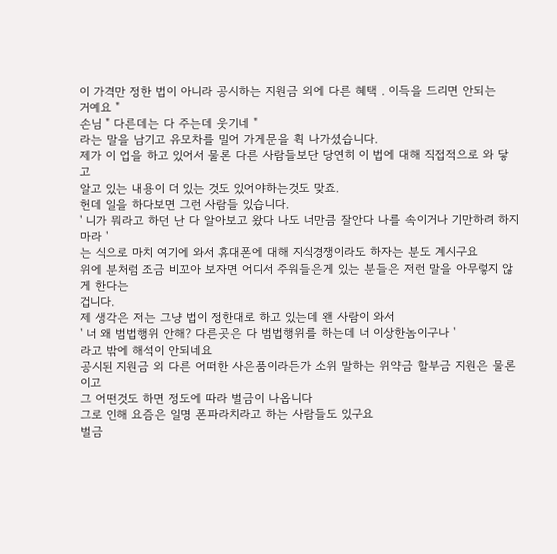이 가격만 정한 법이 아니라 공시하는 지원금 외에 다른 혜택 . 이득을 드리면 안되는
거예요 "
손님 " 다른데는 다 주는데 웃기네 "
라는 말을 남기고 유모차를 밀어 가게문을 휙 나가셨습니다.
제가 이 업을 하고 있어서 물론 다른 사람들보단 당연히 이 법에 대해 직접적으로 와 닿고
알고 있는 내용이 더 있는 것도 있어야하는것도 맞죠.
헌데 일을 하다보면 그런 사람들 있습니다.
' 니가 뭐라고 하던 난 다 알아보고 왔다 나도 너만큼 잘안다 나를 속이거나 기만하려 하지마라 '
는 식으로 마치 여기에 와서 휴대폰에 대해 지식경쟁이라도 하자는 분도 계시구요
위에 분처럼 조금 비꼬아 보자면 어디서 주워들은게 있는 분들은 저런 말을 아무렇지 않게 한다는
겁니다.
제 생각은 저는 그냥 법이 정한대로 하고 있는데 왠 사람이 와서
' 너 왜 범법행위 안해? 다른곳은 다 범법행위를 하는데 너 이상한놈이구나 '
라고 밖에 해석이 안되네요
공시된 지원금 외 다른 어떠한 사은품이라든가 소위 말하는 위약금 할부금 지원은 물론이고
그 어떤것도 하면 정도에 따라 벌금이 나옵니다
그로 인해 요즘은 일명 폰파라치라고 하는 사람들도 있구요
벌금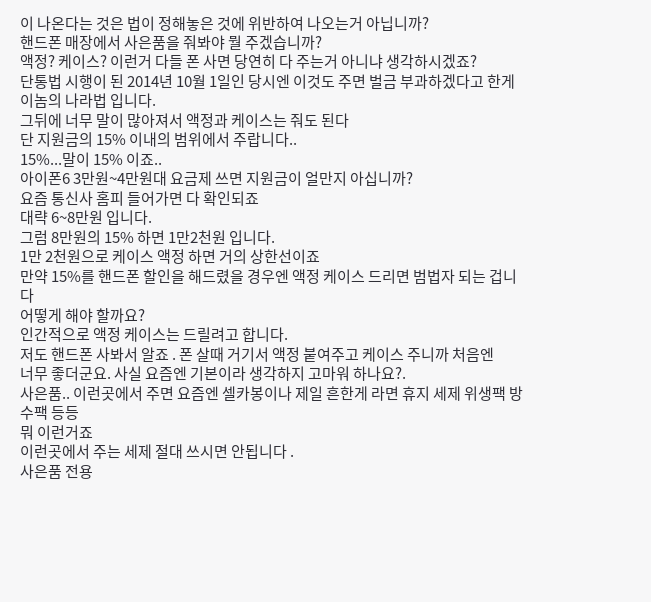이 나온다는 것은 법이 정해놓은 것에 위반하여 나오는거 아닙니까?
핸드폰 매장에서 사은품을 줘봐야 뭘 주겠습니까?
액정? 케이스? 이런거 다들 폰 사면 당연히 다 주는거 아니냐 생각하시겠죠?
단통법 시행이 된 2014년 10월 1일인 당시엔 이것도 주면 벌금 부과하겠다고 한게
이놈의 나라법 입니다.
그뒤에 너무 말이 많아져서 액정과 케이스는 줘도 된다
단 지원금의 15% 이내의 범위에서 주랍니다..
15%...말이 15% 이죠..
아이폰6 3만원~4만원대 요금제 쓰면 지원금이 얼만지 아십니까?
요즘 통신사 홈피 들어가면 다 확인되죠
대략 6~8만원 입니다.
그럼 8만원의 15% 하면 1만2천원 입니다.
1만 2천원으로 케이스 액정 하면 거의 상한선이죠
만약 15%를 핸드폰 할인을 해드렸을 경우엔 액정 케이스 드리면 범법자 되는 겁니다
어떻게 해야 할까요?
인간적으로 액정 케이스는 드릴려고 합니다.
저도 핸드폰 사봐서 알죠 . 폰 살때 거기서 액정 붙여주고 케이스 주니까 처음엔
너무 좋더군요. 사실 요즘엔 기본이라 생각하지 고마워 하나요?.
사은품.. 이런곳에서 주면 요즘엔 셀카봉이나 제일 흔한게 라면 휴지 세제 위생팩 방수팩 등등
뭐 이런거죠
이런곳에서 주는 세제 절대 쓰시면 안됩니다 .
사은품 전용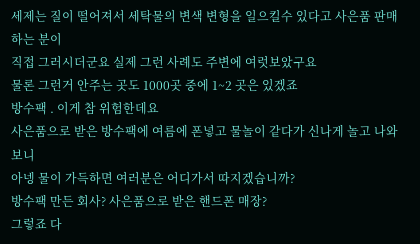세제는 질이 떨어져서 세탁물의 변색 변형을 일으킬수 있다고 사은품 판매하는 분이
직접 그러시더군요 실제 그런 사례도 주변에 여럿보았구요
물론 그런거 안주는 곳도 1000곳 중에 1~2 곳은 있겠죠
방수팩 . 이게 참 위험한데요
사은품으로 받은 방수팩에 여름에 폰넣고 물놀이 같다가 신나게 놀고 나와보니
아넹 물이 가득하면 여러분은 어디가서 따지겠습니까?
방수팩 만든 회사? 사은품으로 받은 핸드폰 매장?
그렇죠 다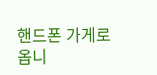핸드폰 가게로 옵니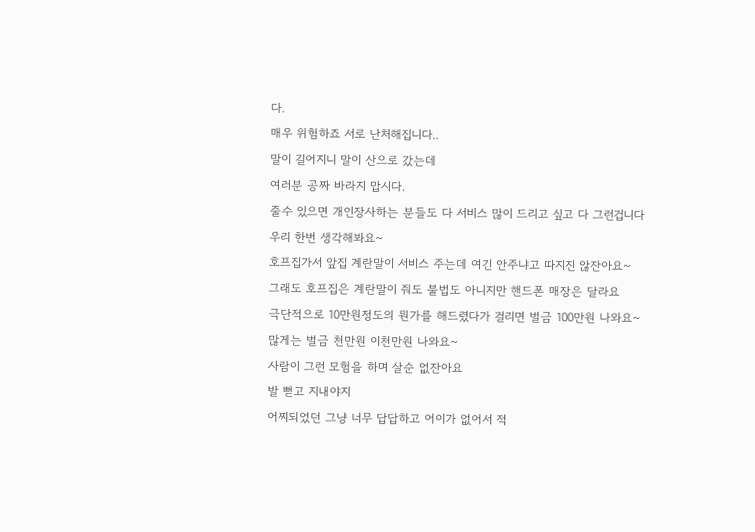다.
매우 위험하죠 서로 난처해집니다..
말이 길어지니 말이 산으로 갔는데
여러분 공짜 바라지 맙시다.
줄수 있으면 개인장사하는 분들도 다 서비스 많이 드리고 싶고 다 그런겁니다
우리 한번 생각해봐요~
호프집가서 앞집 계란말이 서비스 주는데 여긴 안주냐고 따지진 않잔아요~
그래도 호프집은 계란말이 줘도 불법도 아니지만 핸드폰 매장은 달라요
극단적으로 10만원정도의 뭔가를 해드렸다가 걸리면 벌금 100만원 나와요~
많게는 벌금 천만원 이천만원 나와요~
사람이 그런 모험을 하며 살순 없잔아요
발 뻗고 지내야지
어찌되었던 그냥 너무 답답하고 어이가 없어서 적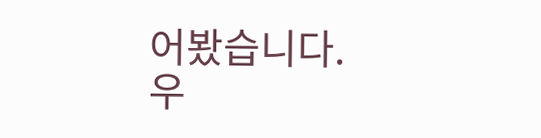어봤습니다.
우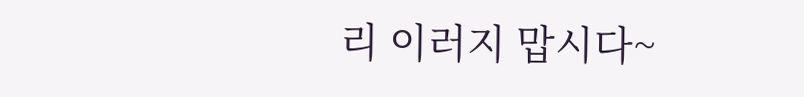리 이러지 맙시다~